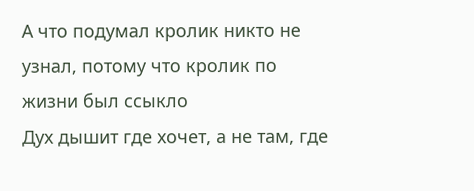А что подумал кролик никто не узнал, потому что кролик по жизни был ссыкло
Дух дышит где хочет, а не там, где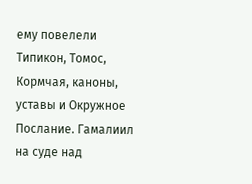ему повелели Типикон, Томос, Кормчая, каноны, уставы и Окружное Послание. Гамалиил на суде над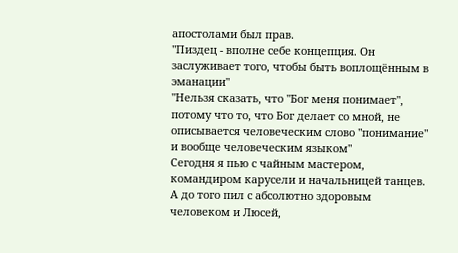апостолами был прав.
"Пиздец - вполне себе концепция. Он заслуживает того, чтобы быть воплощённым в эманации"
"Нельзя сказать, что "Бог меня понимает", потому что то, что Бог делает со мной, не описывается человеческим слово "понимание" и вообще человеческим языком"
Сегодня я пью с чайным мастером, командиром карусели и начальницей танцев.
А до того пил с абсолютно здоровым человеком и Люсей,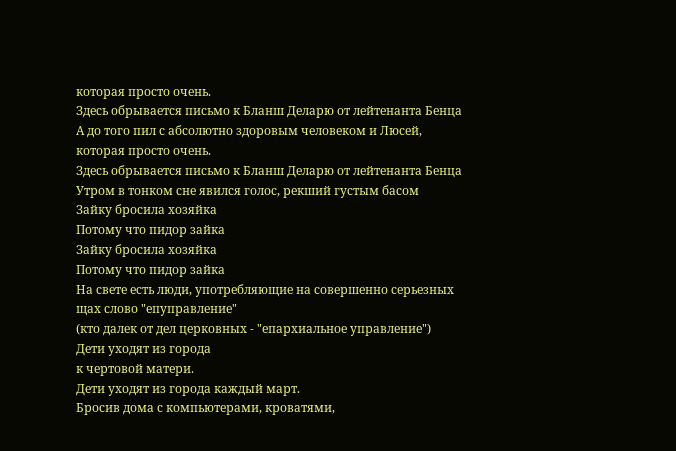которая просто очень.
Здесь обрывается письмо к Бланш Деларю от лейтенанта Бенца
А до того пил с абсолютно здоровым человеком и Люсей, которая просто очень.
Здесь обрывается письмо к Бланш Деларю от лейтенанта Бенца
Утром в тонком сне явился голос, рекший густым басом
Зайку бросила хозяйка
Потому что пидор зайка
Зайку бросила хозяйка
Потому что пидор зайка
На свете есть люди, употребляющие на совершенно серьезных щах слово "епуправление"
(кто далек от дел церковных - "епархиальное управление")
Дети уходят из города
к чертовой матери.
Дети уходят из города каждый март.
Бросив дома с компьютерами, кроватями,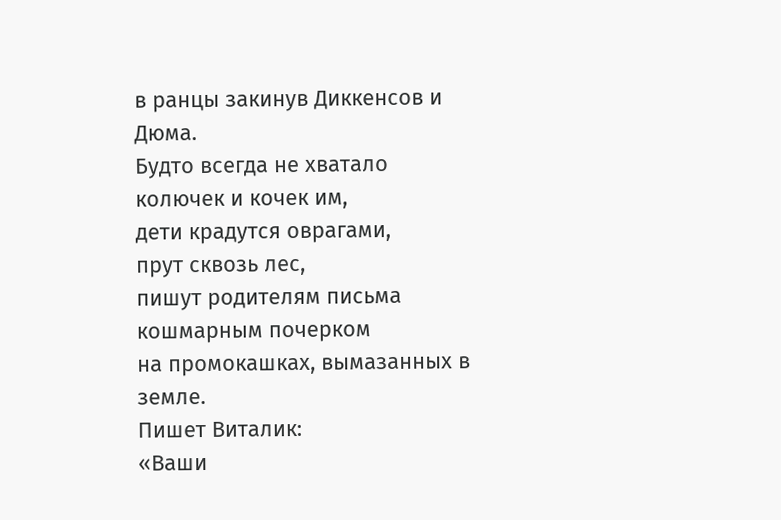в ранцы закинув Диккенсов и Дюма.
Будто всегда не хватало колючек и кочек им,
дети крадутся оврагами,
прут сквозь лес,
пишут родителям письма кошмарным почерком
на промокашках, вымазанных в земле.
Пишет Виталик:
«Ваши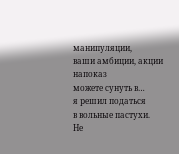манипуляции,
ваши амбиции, акции напоказ
можете сунуть в…
я решил податься
в вольные пастухи.
Не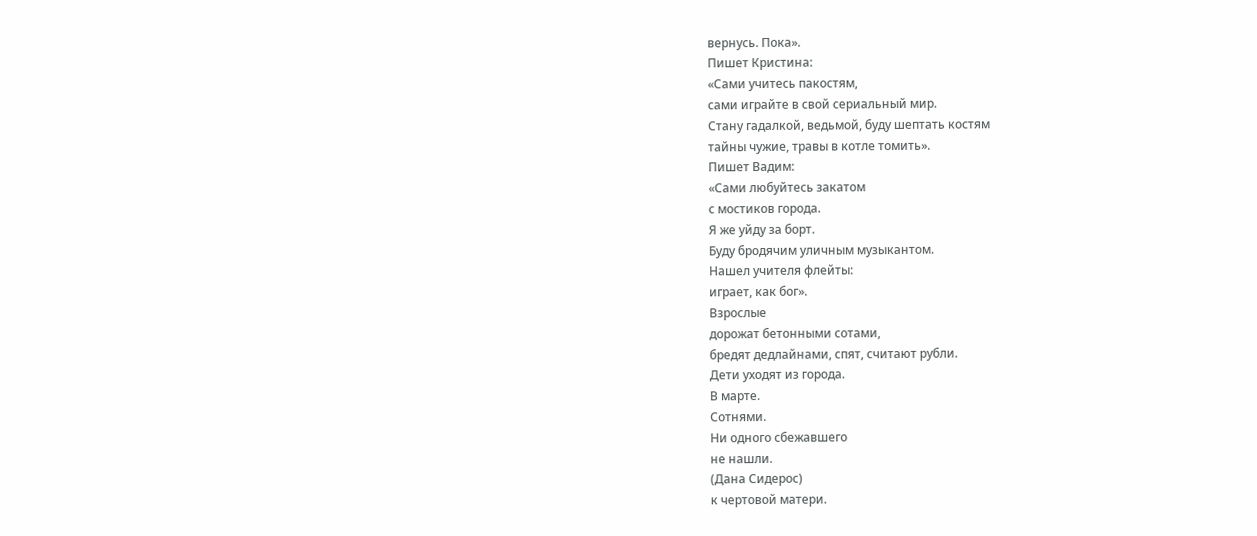вернусь. Пока».
Пишет Кристина:
«Сами учитесь пакостям,
сами играйте в свой сериальный мир.
Стану гадалкой, ведьмой, буду шептать костям
тайны чужие, травы в котле томить».
Пишет Вадим:
«Сами любуйтесь закатом
с мостиков города.
Я же уйду за борт.
Буду бродячим уличным музыкантом.
Нашел учителя флейты:
играет, как бог».
Взрослые
дорожат бетонными сотами,
бредят дедлайнами, спят, считают рубли.
Дети уходят из города.
В марте.
Сотнями.
Ни одного сбежавшего
не нашли.
(Дана Сидерос)
к чертовой матери.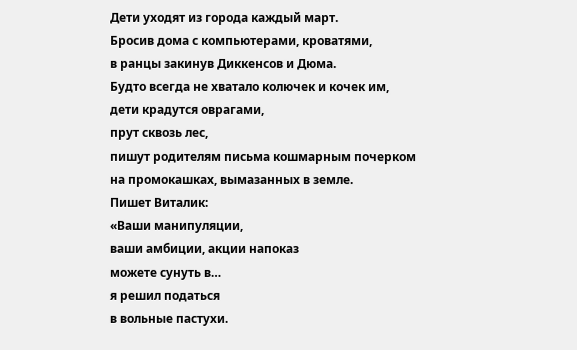Дети уходят из города каждый март.
Бросив дома с компьютерами, кроватями,
в ранцы закинув Диккенсов и Дюма.
Будто всегда не хватало колючек и кочек им,
дети крадутся оврагами,
прут сквозь лес,
пишут родителям письма кошмарным почерком
на промокашках, вымазанных в земле.
Пишет Виталик:
«Ваши манипуляции,
ваши амбиции, акции напоказ
можете сунуть в…
я решил податься
в вольные пастухи.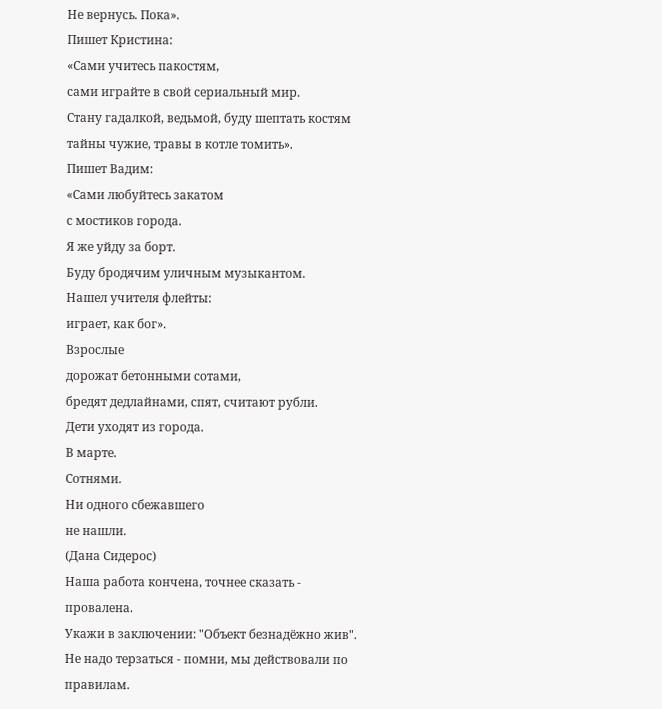Не вернусь. Пока».
Пишет Кристина:
«Сами учитесь пакостям,
сами играйте в свой сериальный мир.
Стану гадалкой, ведьмой, буду шептать костям
тайны чужие, травы в котле томить».
Пишет Вадим:
«Сами любуйтесь закатом
с мостиков города.
Я же уйду за борт.
Буду бродячим уличным музыкантом.
Нашел учителя флейты:
играет, как бог».
Взрослые
дорожат бетонными сотами,
бредят дедлайнами, спят, считают рубли.
Дети уходят из города.
В марте.
Сотнями.
Ни одного сбежавшего
не нашли.
(Дана Сидерос)
Наша работа кончена, точнее сказать - провалена.
Укажи в заключении: "Объект безнадёжно жив".
Не надо терзаться - помни, мы действовали по правилам.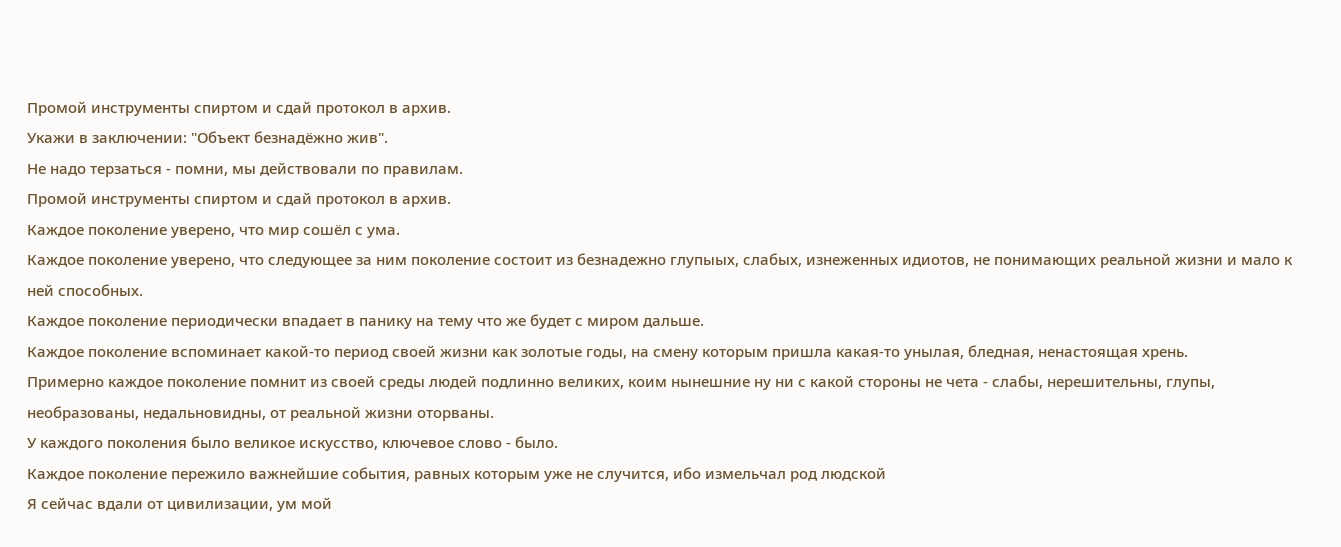Промой инструменты спиртом и сдай протокол в архив.
Укажи в заключении: "Объект безнадёжно жив".
Не надо терзаться - помни, мы действовали по правилам.
Промой инструменты спиртом и сдай протокол в архив.
Каждое поколение уверено, что мир сошёл с ума.
Каждое поколение уверено, что следующее за ним поколение состоит из безнадежно глупыых, слабых, изнеженных идиотов, не понимающих реальной жизни и мало к ней способных.
Каждое поколение периодически впадает в панику на тему что же будет с миром дальше.
Каждое поколение вспоминает какой-то период своей жизни как золотые годы, на смену которым пришла какая-то унылая, бледная, ненастоящая хрень.
Примерно каждое поколение помнит из своей среды людей подлинно великих, коим нынешние ну ни с какой стороны не чета - слабы, нерешительны, глупы, необразованы, недальновидны, от реальной жизни оторваны.
У каждого поколения было великое искусство, ключевое слово - было.
Каждое поколение пережило важнейшие события, равных которым уже не случится, ибо измельчал род людской
Я сейчас вдали от цивилизации, ум мой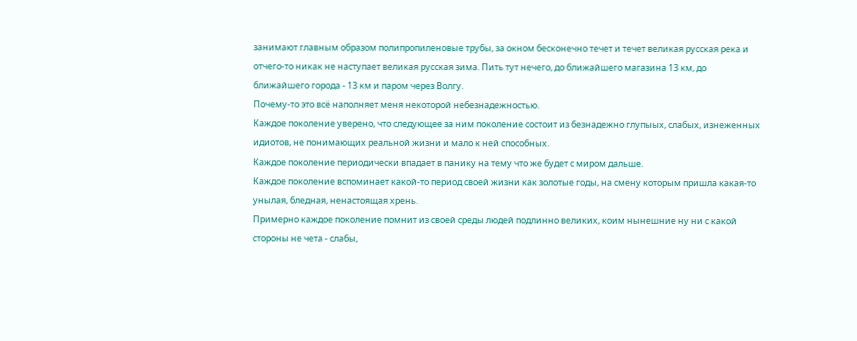занимают главным образом полипропиленовые трубы, за окном бесконечно течет и течет великая русская река и отчего-то никак не наступает великая русская зима. Пить тут нечего, до ближайшего магазина 13 км, до ближайшего города - 13 км и паром через Волгу.
Почему-то это всё наполняет меня некоторой небезнадежностью.
Каждое поколение уверено, что следующее за ним поколение состоит из безнадежно глупыых, слабых, изнеженных идиотов, не понимающих реальной жизни и мало к ней способных.
Каждое поколение периодически впадает в панику на тему что же будет с миром дальше.
Каждое поколение вспоминает какой-то период своей жизни как золотые годы, на смену которым пришла какая-то унылая, бледная, ненастоящая хрень.
Примерно каждое поколение помнит из своей среды людей подлинно великих, коим нынешние ну ни с какой стороны не чета - слабы,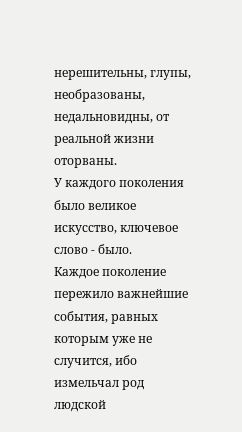нерешительны, глупы, необразованы, недальновидны, от реальной жизни оторваны.
У каждого поколения было великое искусство, ключевое слово - было.
Каждое поколение пережило важнейшие события, равных которым уже не случится, ибо измельчал род людской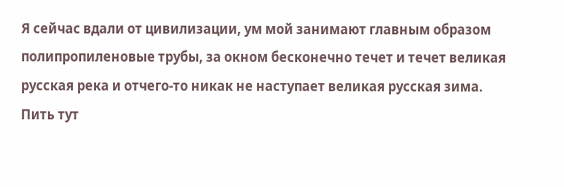Я сейчас вдали от цивилизации, ум мой занимают главным образом полипропиленовые трубы, за окном бесконечно течет и течет великая русская река и отчего-то никак не наступает великая русская зима. Пить тут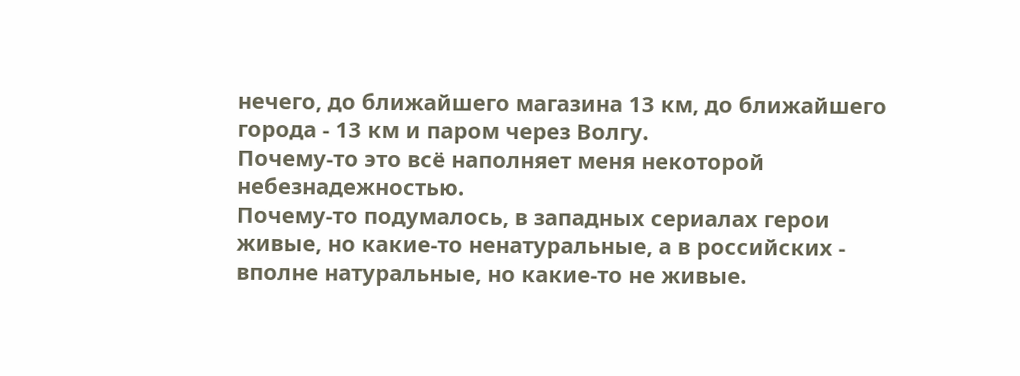нечего, до ближайшего магазина 13 км, до ближайшего города - 13 км и паром через Волгу.
Почему-то это всё наполняет меня некоторой небезнадежностью.
Почему-то подумалось, в западных сериалах герои живые, но какие-то ненатуральные, а в российских - вполне натуральные, но какие-то не живые.